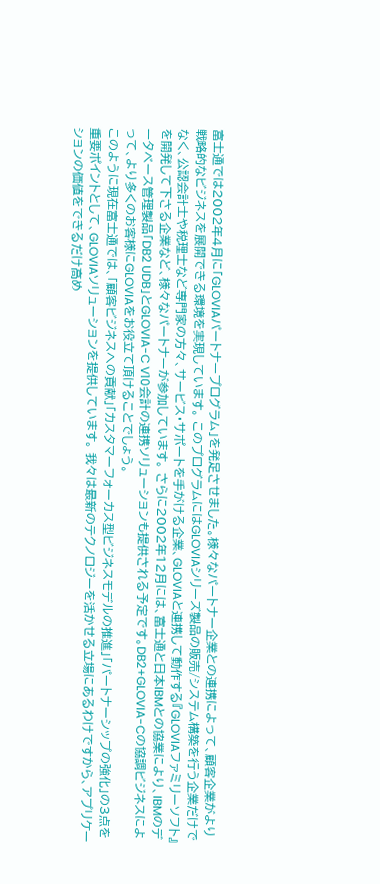富士通では2002年4月に「GLOVIAパートナープログラム」を発足させました。様々なパートナー企業との連携によって、顧客企業がより戦略的なビジネスを展開できる環境を実現しています。 このプログラムにはGLOVIAシリーズ製品の販売/システム構築を行う企業だけでなく、公認会計士や税理士など専門家の方々、サービス・サポートを手がける企業、GLOVIAと連携して動作する『GLOVIAファミリーソフト』を開発して下さる企業など、様々なパートナーが参加しています。 さらに2002年12月には、富士通と日本IBMとの協業により、IBMのデータベース管理製品「DB2 UDB」とGLOVIA-C V10会計の連携ソリューションも提供される予定です。DB2+GLOVIA-Cの協調ビジネスによって、より多くのお客様にGLOVIAをお役立て頂けることでしょう。
このように現在富士通では、「顧客ビジネスへの貢献」「カスタマーフォーカス型ビジネスモデルの推進」「パートナーシップの強化」の3点を重要ポイントとして、GLOVIAソリューションを提供しています。 我々は最新のテクノロジーを活かせる立場にあるわけですから、アプリケーションの価値をできるだけ高め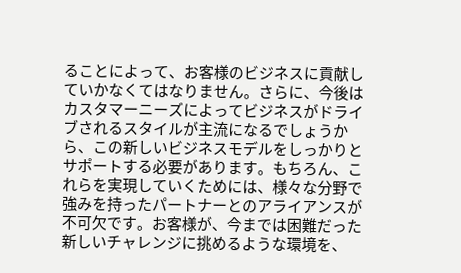ることによって、お客様のビジネスに貢献していかなくてはなりません。さらに、今後はカスタマーニーズによってビジネスがドライブされるスタイルが主流になるでしょうから、この新しいビジネスモデルをしっかりとサポートする必要があります。もちろん、これらを実現していくためには、様々な分野で強みを持ったパートナーとのアライアンスが不可欠です。お客様が、今までは困難だった新しいチャレンジに挑めるような環境を、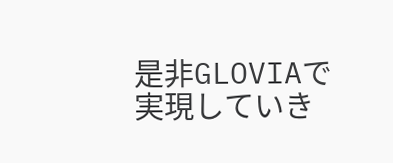是非GLOVIAで実現していき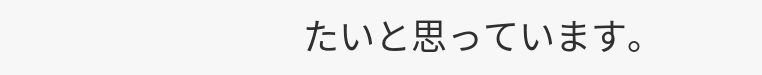たいと思っています。